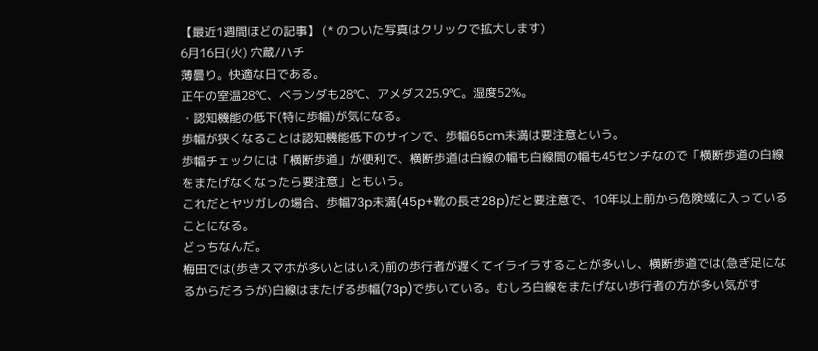【最近1週間ほどの記事】 (* のついた写真はクリックで拡大します)
6月16日(火) 穴蔵/ハチ
薄曇り。快適な日である。
正午の室温28℃、ベランダも28℃、アメダス25.9℃。湿度52%。
・認知機能の低下(特に歩幅)が気になる。
歩幅が狭くなることは認知機能低下のサインで、歩幅65cm未満は要注意という。
歩幅チェックには「横断歩道」が便利で、横断歩道は白線の幅も白線間の幅も45センチなので「横断歩道の白線をまたげなくなったら要注意」ともいう。
これだとヤツガレの場合、歩幅73p未満(45p+靴の長さ28p)だと要注意で、10年以上前から危険域に入っていることになる。
どっちなんだ。
梅田では(歩きスマホが多いとはいえ)前の歩行者が遅くてイライラすることが多いし、横断歩道では(急ぎ足になるからだろうが)白線はまたげる歩幅(73p)で歩いている。むしろ白線をまたげない歩行者の方が多い気がす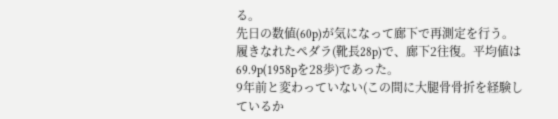る。
先日の数値(60p)が気になって廊下で再測定を行う。
履きなれたペダラ(靴長28p)で、廊下2往復。平均値は69.9p(1958pを28歩)であった。
9年前と変わっていない(この間に大腿骨骨折を経験しているか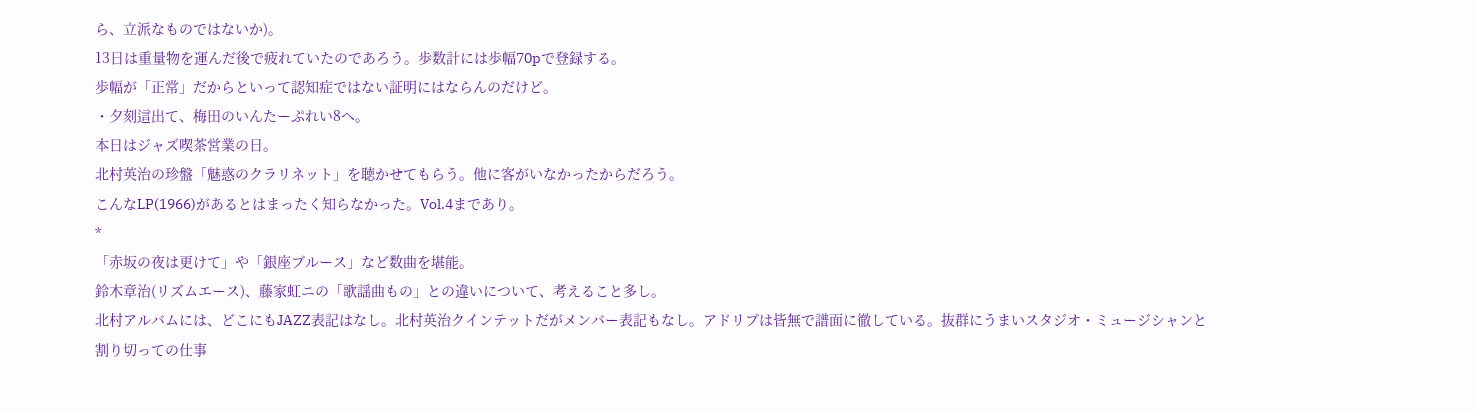ら、立派なものではないか)。
13日は重量物を運んだ後で疲れていたのであろう。歩数計には歩幅70pで登録する。
歩幅が「正常」だからといって認知症ではない証明にはならんのだけど。
・夕刻這出て、梅田のいんたーぷれい8へ。
本日はジャズ喫茶営業の日。
北村英治の珍盤「魅惑のクラリネット」を聴かせてもらう。他に客がいなかったからだろう。
こんなLP(1966)があるとはまったく知らなかった。Vol.4まであり。
*
「赤坂の夜は更けて」や「銀座ブルース」など数曲を堪能。
鈴木章治(リズムエース)、藤家虹ニの「歌謡曲もの」との違いについて、考えること多し。
北村アルバムには、どこにもJAZZ表記はなし。北村英治クインテットだがメンバー表記もなし。アドリブは皆無で譜面に徹している。抜群にうまいスタジオ・ミュージシャンと割り切っての仕事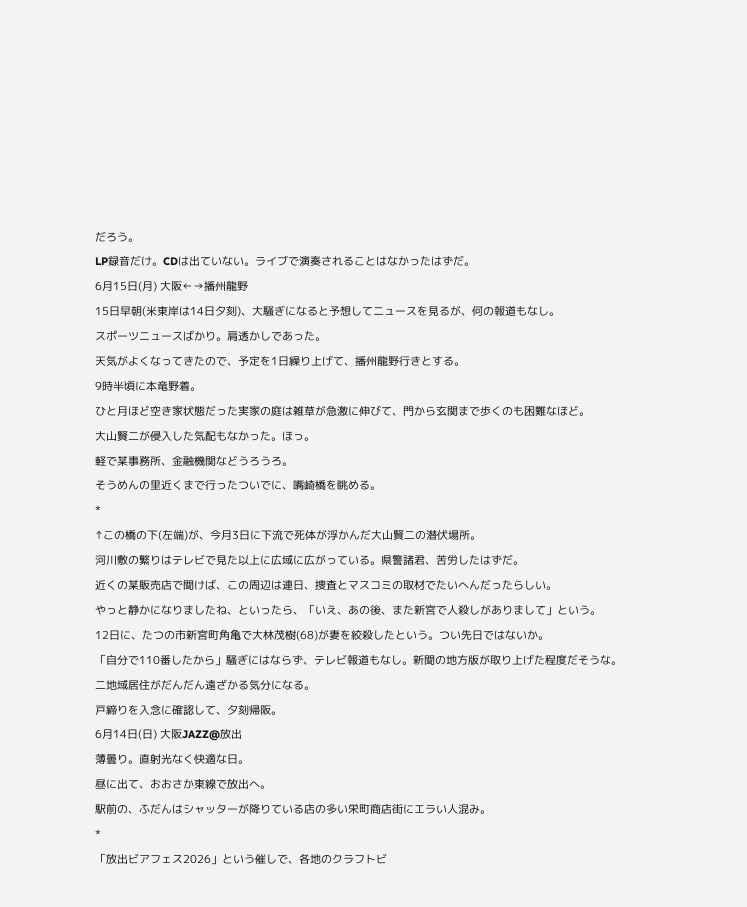だろう。
LP録音だけ。CDは出ていない。ライブで演奏されることはなかったはずだ。
6月15日(月) 大阪←→播州龍野
15日早朝(米東岸は14日夕刻)、大騒ぎになると予想してニュースを見るが、何の報道もなし。
スポーツニュースばかり。肩透かしであった。
天気がよくなってきたので、予定を1日繰り上げて、播州龍野行きとする。
9時半頃に本竜野着。
ひと月ほど空き家状態だった実家の庭は雑草が急激に伸びて、門から玄関まで歩くのも困難なほど。
大山賢二が侵入した気配もなかった。ほっ。
軽で某事務所、金融機関などうろうろ。
そうめんの里近くまで行ったついでに、嘴崎橋を眺める。
*
↑この橋の下(左端)が、今月3日に下流で死体が浮かんだ大山賢二の潜伏場所。
河川敷の繁りはテレビで見た以上に広域に広がっている。県警諸君、苦労したはずだ。
近くの某販売店で聞けば、この周辺は連日、捜査とマスコミの取材でたいへんだったらしい。
やっと静かになりましたね、といったら、「いえ、あの後、また新宮で人殺しがありまして」という。
12日に、たつの市新宮町角亀で大林茂樹(68)が妻を絞殺したという。つい先日ではないか。
「自分で110番したから」騒ぎにはならず、テレビ報道もなし。新聞の地方版が取り上げた程度だそうな。
二地域居住がだんだん遠ざかる気分になる。
戸締りを入念に確認して、夕刻帰阪。
6月14日(日) 大阪JAZZ@放出
薄曇り。直射光なく快適な日。
昼に出て、おおさか東線で放出へ。
駅前の、ふだんはシャッターが降りている店の多い栄町商店街にエラい人混み。
*
「放出ビアフェス2026」という催しで、各地のクラフトビ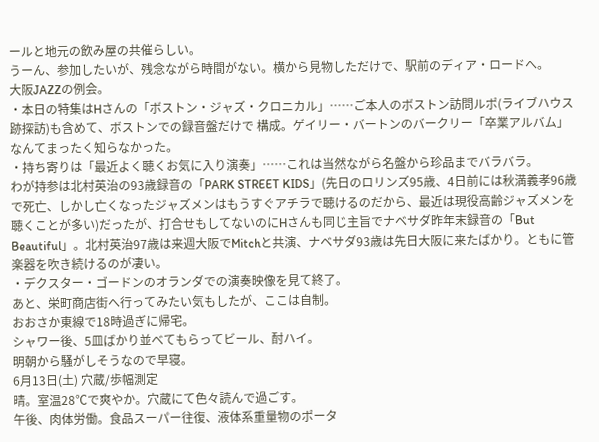ールと地元の飲み屋の共催らしい。
うーん、参加したいが、残念ながら時間がない。横から見物しただけで、駅前のディア・ロードへ。
大阪JAZZの例会。
・本日の特集はHさんの「ボストン・ジャズ・クロニカル」……ご本人のボストン訪問ルポ(ライブハウス跡探訪)も含めて、ボストンでの録音盤だけで 構成。ゲイリー・バートンのバークリー「卒業アルバム」なんてまったく知らなかった。
・持ち寄りは「最近よく聴くお気に入り演奏」……これは当然ながら名盤から珍品までバラバラ。
わが持参は北村英治の93歳録音の「PARK STREET KIDS」(先日のロリンズ95歳、4日前には秋満義孝96歳で死亡、しかし亡くなったジャズメンはもうすぐアチラで聴けるのだから、最近は現役高齢ジャズメンを聴くことが多い)だったが、打合せもしてないのにHさんも同じ主旨でナベサダ昨年末録音の「But Beautiful」。北村英治97歳は来週大阪でMitchと共演、ナベサダ93歳は先日大阪に来たばかり。ともに管楽器を吹き続けるのが凄い。
・デクスター・ゴードンのオランダでの演奏映像を見て終了。
あと、栄町商店街へ行ってみたい気もしたが、ここは自制。
おおさか東線で18時過ぎに帰宅。
シャワー後、5皿ばかり並べてもらってビール、酎ハイ。
明朝から騒がしそうなので早寝。
6月13日(土) 穴蔵/歩幅測定
晴。室温28℃で爽やか。穴蔵にて色々読んで過ごす。
午後、肉体労働。食品スーパー往復、液体系重量物のポータ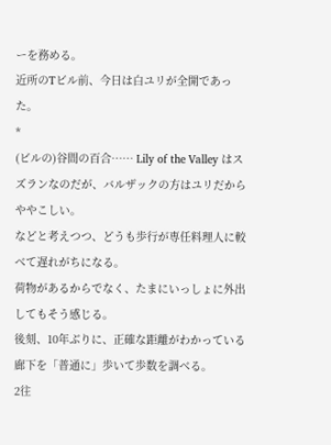ーを務める。
近所のTビル前、今日は白ユリが全開であった。
*
(ビルの)谷間の百合…… Lily of the Valley はスズランなのだが、バルザックの方はユリだからややこしい。
などと考えつつ、どうも歩行が専任料理人に較べて遅れがちになる。
荷物があるからでなく、たまにいっしょに外出してもそう感じる。
後刻、10年ぶりに、正確な距離がわかっている廊下を「普通に」歩いて歩数を調べる。
2往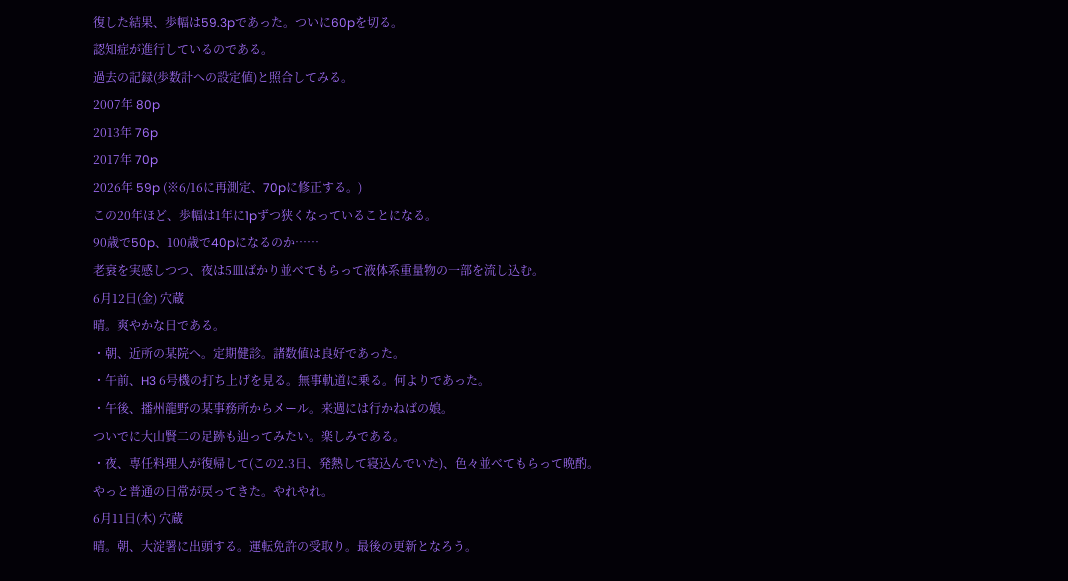復した結果、歩幅は59.3pであった。ついに60pを切る。
認知症が進行しているのである。
過去の記録(歩数計への設定値)と照合してみる。
2007年 80p
2013年 76p
2017年 70p
2026年 59p (※6/16に再測定、70pに修正する。)
この20年ほど、歩幅は1年に1pずつ狭くなっていることになる。
90歳で50p、100歳で40pになるのか……
老衰を実感しつつ、夜は5皿ばかり並べてもらって液体系重量物の一部を流し込む。
6月12日(金) 穴蔵
晴。爽やかな日である。
・朝、近所の某院へ。定期健診。諸数値は良好であった。
・午前、H3 6号機の打ち上げを見る。無事軌道に乗る。何よりであった。
・午後、播州龍野の某事務所からメール。来週には行かねばの娘。
ついでに大山賢二の足跡も辿ってみたい。楽しみである。
・夜、専任料理人が復帰して(この2.3日、発熱して寝込んでいた)、色々並べてもらって晩酌。
やっと普通の日常が戻ってきた。やれやれ。
6月11日(木) 穴蔵
晴。朝、大淀署に出頭する。運転免許の受取り。最後の更新となろう。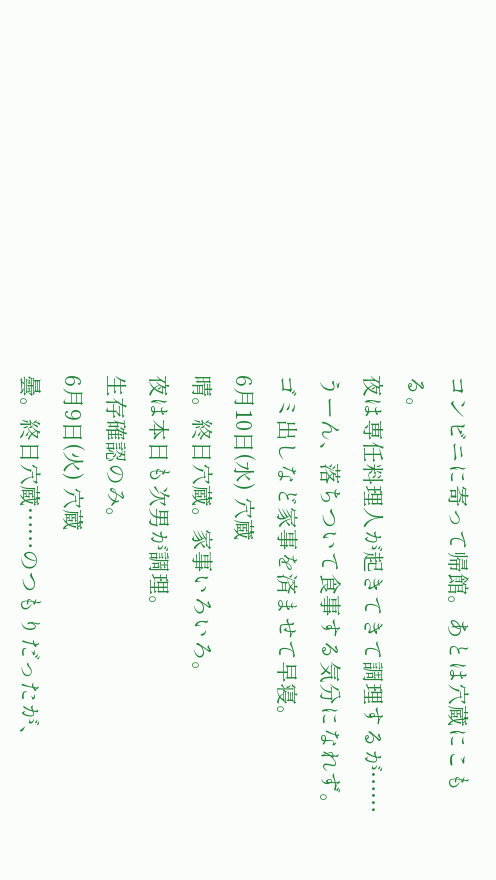コンビニに寄って帰館。あとは穴蔵にこもる。
夜は専任料理人が起きてきて調理するが……うーん、落ちついて食事する気分になれず。
ゴミ出しなど家事を済ませて早寝。
6月10日(水) 穴蔵
晴。終日穴蔵。家事いろいろ。
夜は本日も次男が調理。
生存確認のみ。
6月9日(火) 穴蔵
曇。終日穴蔵……のつもりだったが、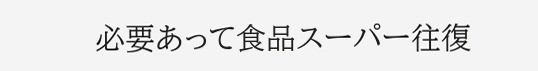必要あって食品スーパー往復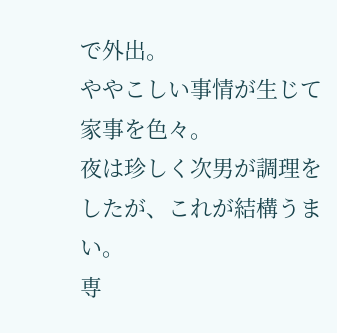で外出。
ややこしい事情が生じて家事を色々。
夜は珍しく次男が調理をしたが、これが結構うまい。
専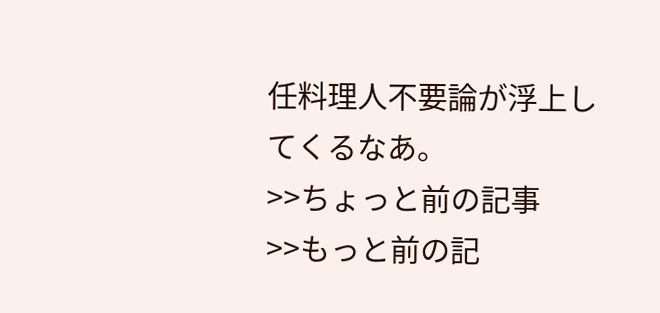任料理人不要論が浮上してくるなあ。
>>ちょっと前の記事
>>もっと前の記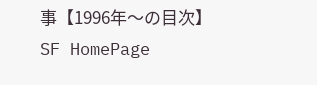事【1996年〜の目次】
SF HomePage